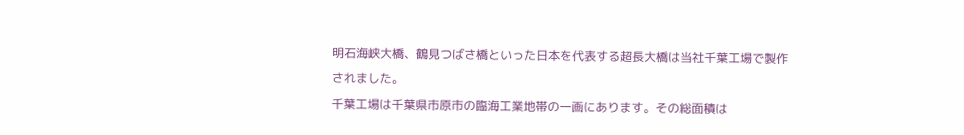明石海峡大橋、鶴見つばさ橋といった日本を代表する超長大橋は当社千葉工場で製作されました。
千葉工場は千葉県市原市の臨海工業地帯の一画にあります。その総面積は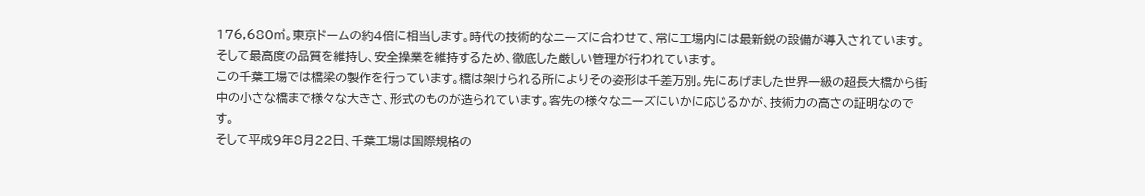176,680㎡。東京ドームの約4倍に相当します。時代の技術的なニーズに合わせて、常に工場内には最新鋭の設備が導入されています。そして最高度の品質を維持し、安全操業を維持するため、徹底した厳しい管理が行われています。
この千葉工場では橋梁の製作を行っています。橋は架けられる所によりその姿形は千差万別。先にあげました世界一級の超長大橋から街中の小さな橋まで様々な大きさ、形式のものが造られています。客先の様々なニーズにいかに応じるかが、技術力の高さの証明なのです。
そして平成9年8月22日、千葉工場は国際規格の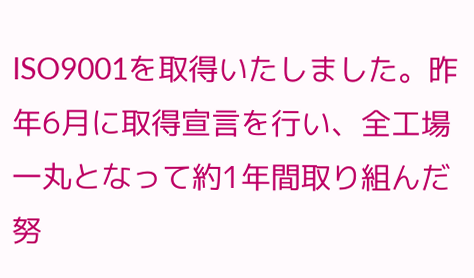ISO9001を取得いたしました。昨年6月に取得宣言を行い、全工場一丸となって約1年間取り組んだ努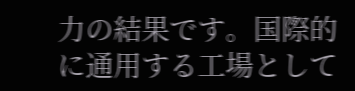力の結果です。国際的に通用する工場として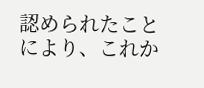認められたことにより、これか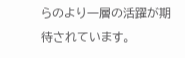らのより一層の活躍が期待されています。